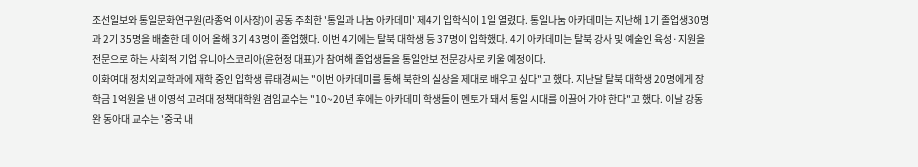조선일보와 통일문화연구원(라종억 이사장)이 공동 주최한 '통일과 나눔 아카데미' 제4기 입학식이 1일 열렸다. 통일나눔 아카데미는 지난해 1기 졸업생30명과 2기 35명을 배출한 데 이어 올해 3기 43명이 졸업했다. 이번 4기에는 탈북 대학생 등 37명이 입학했다. 4기 아카데미는 탈북 강사 및 예술인 육성·지원을 전문으로 하는 사회적 기업 유니아스코리아(윤현정 대표)가 참여해 졸업생들을 통일안보 전문강사로 키울 예정이다.
이화여대 정치외교학과에 재학 중인 입학생 류태경씨는 "이번 아카데미를 통해 북한의 실상을 제대로 배우고 싶다"고 했다. 지난달 탈북 대학생 20명에게 장학금 1억원을 낸 이영석 고려대 정책대학원 겸임교수는 "10~20년 후에는 아카데미 학생들이 멘토가 돼서 통일 시대를 이끌어 가야 한다"고 했다. 이날 강동완 동아대 교수는 '중국 내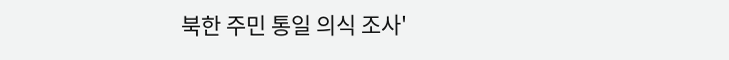북한 주민 통일 의식 조사'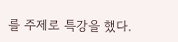를 주제로 특강을 했다.